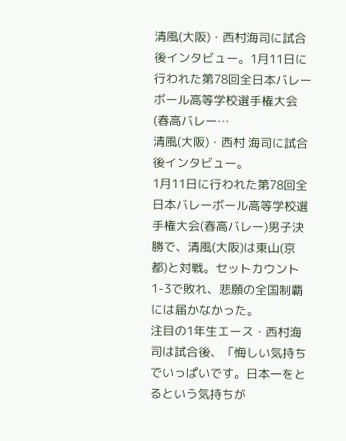清風(大阪)・西村海司に試合後インタビュー。1月11日に行われた第78回全日本バレーボール高等学校選手権大会(春高バレー…
清風(大阪)・西村 海司に試合後インタビュー。
1月11日に行われた第78回全日本バレーボール高等学校選手権大会(春高バレー)男子決勝で、清風(大阪)は東山(京都)と対戦。セットカウント1-3で敗れ、悲願の全国制覇には届かなかった。
注目の1年生エース・西村海司は試合後、「悔しい気持ちでいっぱいです。日本一をとるという気持ちが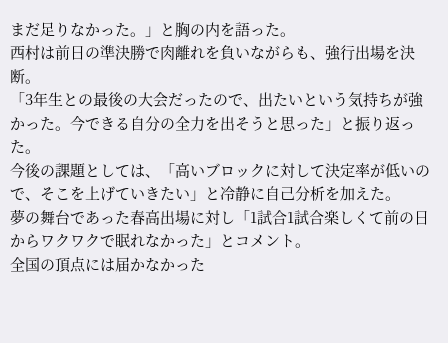まだ足りなかった。」と胸の内を語った。
西村は前日の準決勝で肉離れを負いながらも、強行出場を決断。
「3年生との最後の大会だったので、出たいという気持ちが強かった。今できる自分の全力を出そうと思った」と振り返った。
今後の課題としては、「高いブロックに対して決定率が低いので、そこを上げていきたい」と冷静に自己分析を加えた。
夢の舞台であった春高出場に対し「1試合1試合楽しくて前の日からワクワクで眠れなかった」とコメント。
全国の頂点には届かなかった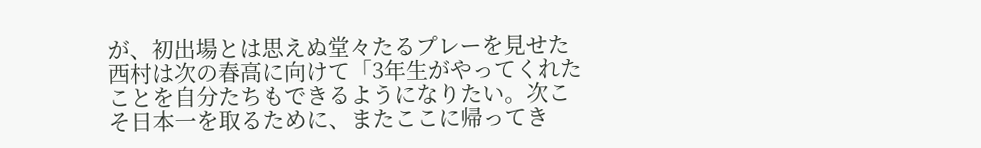が、初出場とは思えぬ堂々たるプレーを見せた西村は次の春高に向けて「3年生がやってくれたことを自分たちもできるようになりたい。次こそ日本一を取るために、またここに帰ってき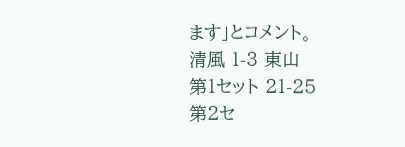ます」とコメント。
清風 1-3 東山
第1セット 21-25
第2セ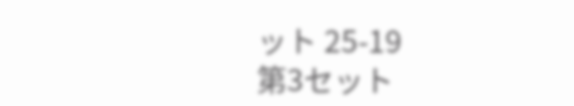ット 25-19
第3セット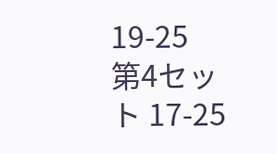19-25
第4セット 17-25